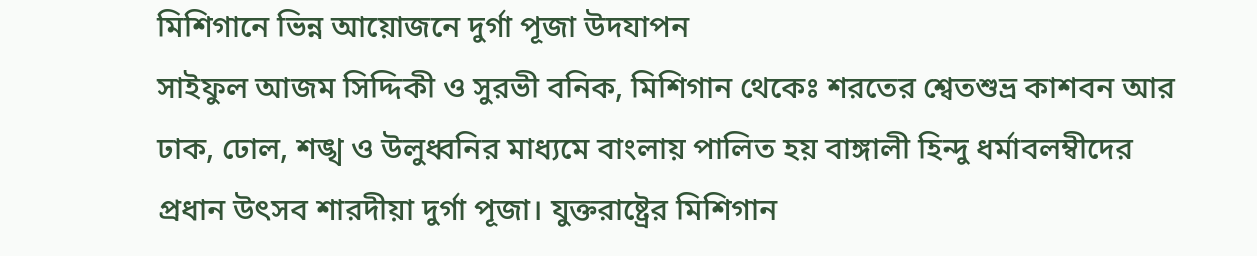মিশিগানে ভিন্ন আয়োজনে দুর্গা পূজা উদযাপন
সাইফুল আজম সিদ্দিকী ও সুরভী বনিক, মিশিগান থেকেঃ শরতের শ্বেতশুভ্র কাশবন আর ঢাক, ঢোল, শঙ্খ ও উলুধ্বনির মাধ্যমে বাংলায় পালিত হয় বাঙ্গালী হিন্দু ধর্মাবলম্বীদের প্রধান উৎসব শারদীয়া দুর্গা পূজা। যুক্তরাষ্ট্রের মিশিগান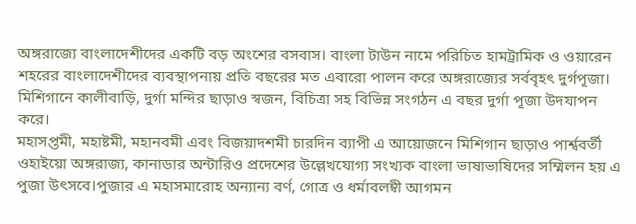অঙ্গরাজ্যে বাংলাদেশীদের একটি বড় অংশের বসবাস। বাংলা টাউন নামে পরিচিত হামট্রামিক ও ওয়ারেন শহরের বাংলাদেশীদের ব্যবস্থাপনায় প্রতি বছরের মত এবারো পালন করে অঙ্গরাজ্যের সর্ববৃহৎ দুর্গপূজা। মিশিগানে কালীবাড়ি, দুর্গা মন্দির ছাড়াও স্বজন, বিচিত্রা সহ বিভিন্ন সংগঠন এ বছর দুর্গা পূজা উদযাপন করে।
মহাসপ্তমী, মহাষ্টমী, মহানবমী এবং বিজয়াদশমী চারদিন ব্যাপী এ আয়োজনে মিশিগান ছাড়াও পার্শ্ববর্তী ওহাইয়ো অঙ্গরাজ্য, কানাডার অন্টারিও প্রদেশের উল্লেখযোগ্য সংখ্যক বাংলা ভাষাভাষিদের সম্মিলন হয় এ পুজা উৎসবে।পুজার এ মহাসমারোহ অন্যান্য বর্ণ, গোত্র ও ধর্মাবলম্বী আগমন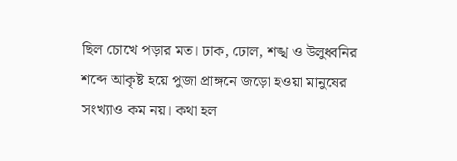ছিল চোখে পড়ার মত। ঢাক, ঢোল, শঙ্খ ও উলুধ্বনির শব্দে আকৃষ্ট হয়ে পুজা প্রাঙ্গনে জড়ো হওয়া মানুষের সংখ্যাও কম নয়। কথা হল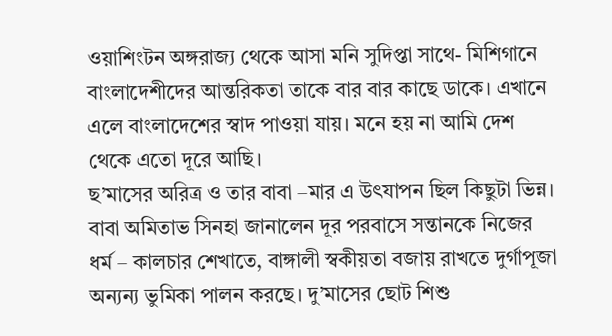ওয়াশিংটন অঙ্গরাজ্য থেকে আসা মনি সুদিপ্তা সাথে- মিশিগানে বাংলাদেশীদের আন্তরিকতা তাকে বার বার কাছে ডাকে। এখানে এলে বাংলাদেশের স্বাদ পাওয়া যায়। মনে হয় না আমি দেশ থেকে এতো দূরে আছি।
ছ’মাসের অরিত্র ও তার বাবা –মার এ উৎযাপন ছিল কিছুটা ভিন্ন। বাবা অমিতাভ সিনহা জানালেন দূর পরবাসে সন্তানকে নিজের ধর্ম – কালচার শেখাতে, বাঙ্গালী স্বকীয়তা বজায় রাখতে দুর্গাপূজা অন্যন্য ভুমিকা পালন করছে। দু’মাসের ছোট শিশু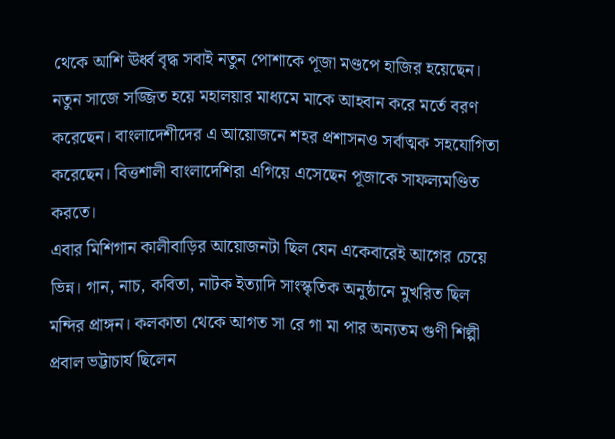থেকে আশি ঊর্ধ্ব বৃদ্ধ সবাই নতুন পোশাকে পূজা মণ্ডপে হাজির হয়েছেন। নতুন সাজে সজ্জিত হয়ে মহালয়ার মাধ্যমে মাকে আহবান করে মর্তে বরণ করেছেন। বাংলাদেশীদের এ আয়োজনে শহর প্রশাসনও সর্বাত্মক সহযোগিতা করেছেন। বিত্তশালী বাংলাদেশিরা এগিয়ে এসেছেন পূজাকে সাফল্যমণ্ডিত করতে।
এবার মিশিগান কালীবাড়ির আয়োজনটা ছিল যেন একেবারেই আগের চেয়ে ভিন্ন। গান, নাচ, কবিতা, নাটক ইত্যাদি সাংস্কৃতিক অনুষ্ঠানে মুখরিত ছিল মন্দির প্রাঙ্গন। কলকাতা থেকে আগত সা রে গা মা পার অন্যতম গুণী শিল্পী প্রবাল ভট্টাচার্য ছিলেন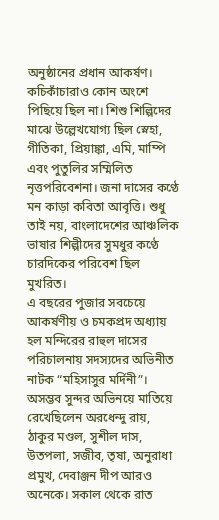অনুষ্ঠানের প্রধান আকর্ষণ। কচিকাঁচারাও কোন অংশে পিছিয়ে ছিল না। শিশু শিল্পিদের মাঝে উল্লেখযোগ্য ছিল স্নেহা, গীতিকা, প্রিয়াঙ্কা, এমি, মাম্পি এবং পুতুলির সম্মিলিত নৃত্তপরিবেশনা। জনা দাসের কণ্ঠে মন কাড়া কবিতা আবৃত্তি। শুধু তাই নয়, বাংলাদেশের আঞ্চলিক ভাষার শিল্পীদের সুমধুর কণ্ঠে চারদিকের পরিবেশ ছিল মুখরিত।
এ বছরের পুজার সবচেয়ে আকর্ষণীয় ও চমকপ্রদ অধ্যায় হল মন্দিরের রাহুল দাসের পরিচালনায় সদস্যদের অভিনীত নাটক “মহিসাসুর মর্দিনী”। অসম্ভব সুন্দর অভিনয়ে মাতিয়ে রেখেছিলেন অরধেন্দু রায়, ঠাকুর মণ্ডল, সুশীল দাস, উতপলা, সজীব, তৃষা, অনুরাধা প্রমুখ, দেবাঞ্জন দীপ আরও অনেকে। সকাল থেকে রাত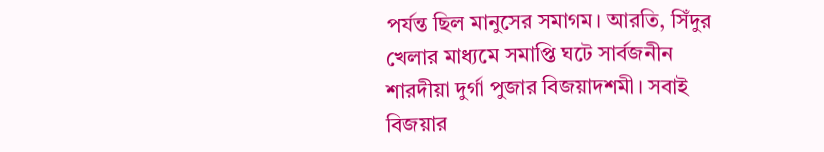পর্যন্ত ছিল মানুসের সমাগম। আরতি, সিঁদুর খেলার মাধ্যমে সমাপ্তি ঘটে সার্বজনীন শারদীয়া দুর্গা পুজার বিজয়াদশমী। সবাই বিজয়ার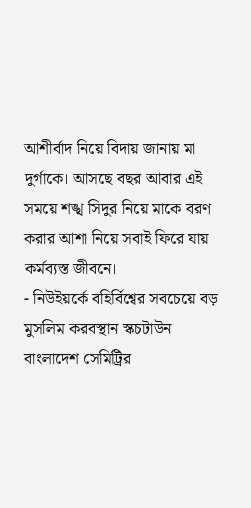আশীর্বাদ নিয়ে বিদায় জানায় মা দুর্গাকে। আসছে বছর আবার এই সময়ে শঙ্খ সিদুর নিয়ে মাকে বরণ করার আশা নিয়ে সবাই ফিরে যায় কর্মব্যস্ত জীবনে।
- নিউইয়র্কে বহির্বিশ্বের সবচেয়ে বড় মুসলিম করবস্থান স্কচটাউন বাংলাদেশ সেমিট্রির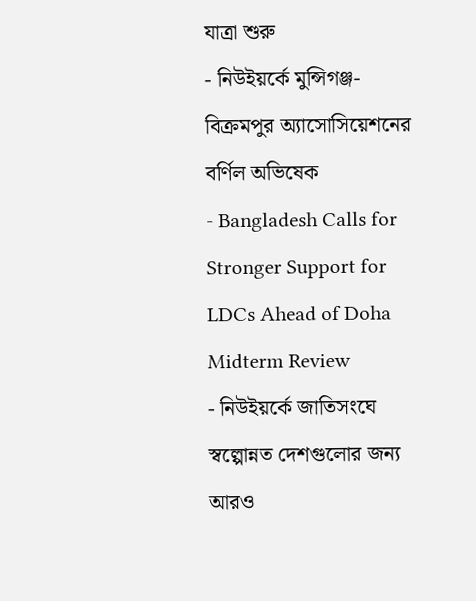যাত্রা শুরু
- নিউইয়র্কে মুন্সিগঞ্জ-বিক্রমপুর অ্যাসোসিয়েশনের বর্ণিল অভিষেক
- Bangladesh Calls for Stronger Support for LDCs Ahead of Doha Midterm Review
- নিউইয়র্কে জাতিসংঘে স্বল্পোন্নত দেশগুলোর জন্য আরও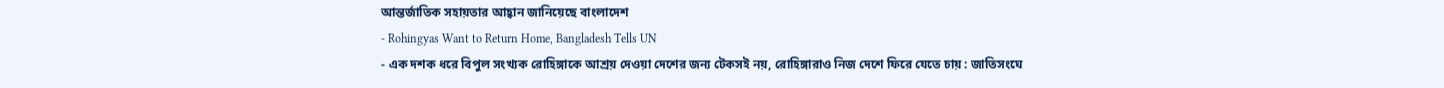আন্তর্জাতিক সহায়তার আহ্বান জানিয়েছে বাংলাদেশ
- Rohingyas Want to Return Home, Bangladesh Tells UN
- এক দশক ধরে বিপুল সংখ্যক রোহিঙ্গাকে আশ্রয় দেওয়া দেশের জন্য টেকসই নয়, রোহিঙ্গারাও নিজ দেশে ফিরে যেতে চায় : জাতিসংঘে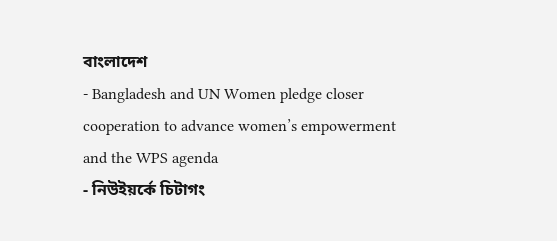বাংলাদেশ
- Bangladesh and UN Women pledge closer cooperation to advance women’s empowerment and the WPS agenda
- নিউইয়র্কে চিটাগং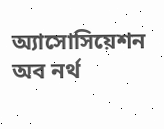অ্যাসোসিয়েশন অব নর্থ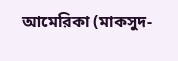আমেরিকা (মাকসুদ-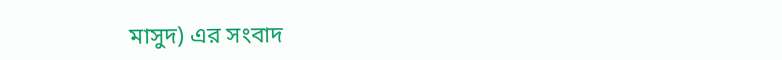মাসুদ) এর সংবাদ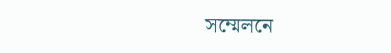সম্মেলনে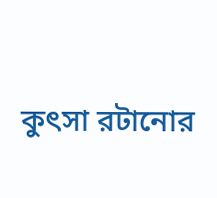কুৎসা রটানোর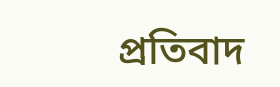প্রতিবাদ